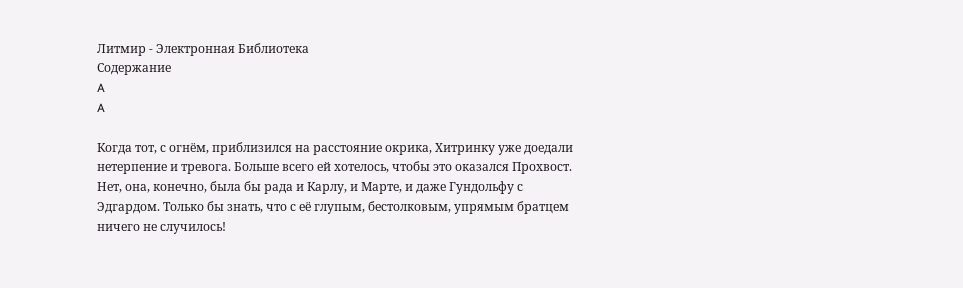Литмир - Электронная Библиотека
Содержание
A
A

Когда тот, с огнём, приблизился на расстояние окрика, Хитринку уже доедали нетерпение и тревога. Больше всего ей хотелось, чтобы это оказался Прохвост. Нет, она, конечно, была бы рада и Карлу, и Марте, и даже Гундольфу с Эдгардом. Только бы знать, что с её глупым, бестолковым, упрямым братцем ничего не случилось!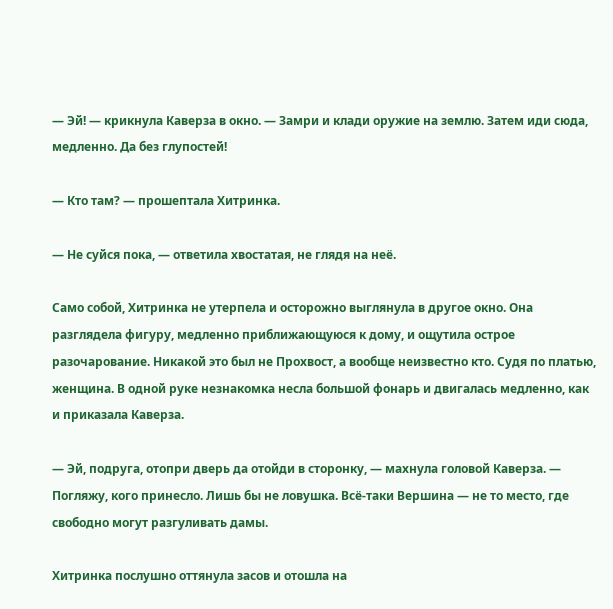— Эй! — крикнула Каверза в окно. — Замри и клади оружие на землю. Затем иди сюда, медленно. Да без глупостей!

— Кто там? — прошептала Хитринка.

— Не суйся пока, — ответила хвостатая, не глядя на неё.

Само собой, Хитринка не утерпела и осторожно выглянула в другое окно. Она разглядела фигуру, медленно приближающуюся к дому, и ощутила острое разочарование. Никакой это был не Прохвост, а вообще неизвестно кто. Судя по платью, женщина. В одной руке незнакомка несла большой фонарь и двигалась медленно, как и приказала Каверза.

— Эй, подруга, отопри дверь да отойди в сторонку, — махнула головой Каверза. — Погляжу, кого принесло. Лишь бы не ловушка. Всё-таки Вершина — не то место, где свободно могут разгуливать дамы.

Хитринка послушно оттянула засов и отошла на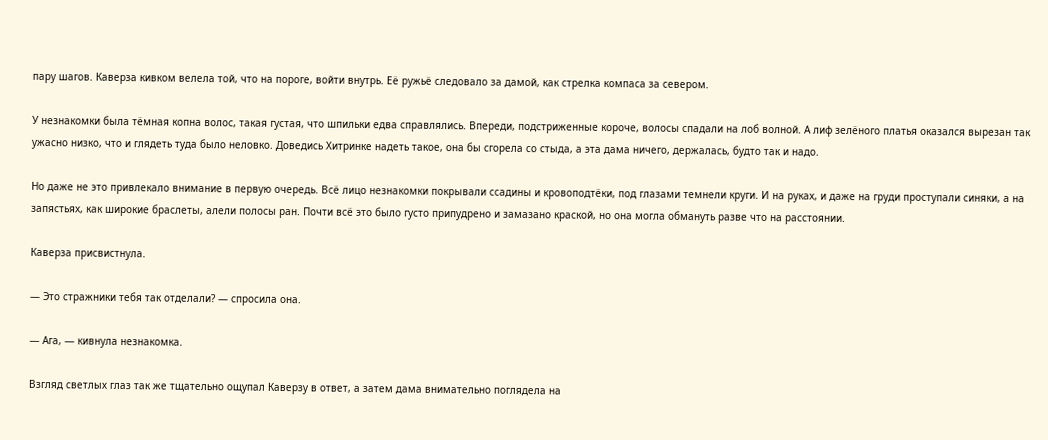пару шагов. Каверза кивком велела той, что на пороге, войти внутрь. Её ружьё следовало за дамой, как стрелка компаса за севером.

У незнакомки была тёмная копна волос, такая густая, что шпильки едва справлялись. Впереди, подстриженные короче, волосы спадали на лоб волной. А лиф зелёного платья оказался вырезан так ужасно низко, что и глядеть туда было неловко. Доведись Хитринке надеть такое, она бы сгорела со стыда, а эта дама ничего, держалась, будто так и надо.

Но даже не это привлекало внимание в первую очередь. Всё лицо незнакомки покрывали ссадины и кровоподтёки, под глазами темнели круги. И на руках, и даже на груди проступали синяки, а на запястьях, как широкие браслеты, алели полосы ран. Почти всё это было густо припудрено и замазано краской, но она могла обмануть разве что на расстоянии.

Каверза присвистнула.

— Это стражники тебя так отделали? — спросила она.

— Ага, — кивнула незнакомка.

Взгляд светлых глаз так же тщательно ощупал Каверзу в ответ, а затем дама внимательно поглядела на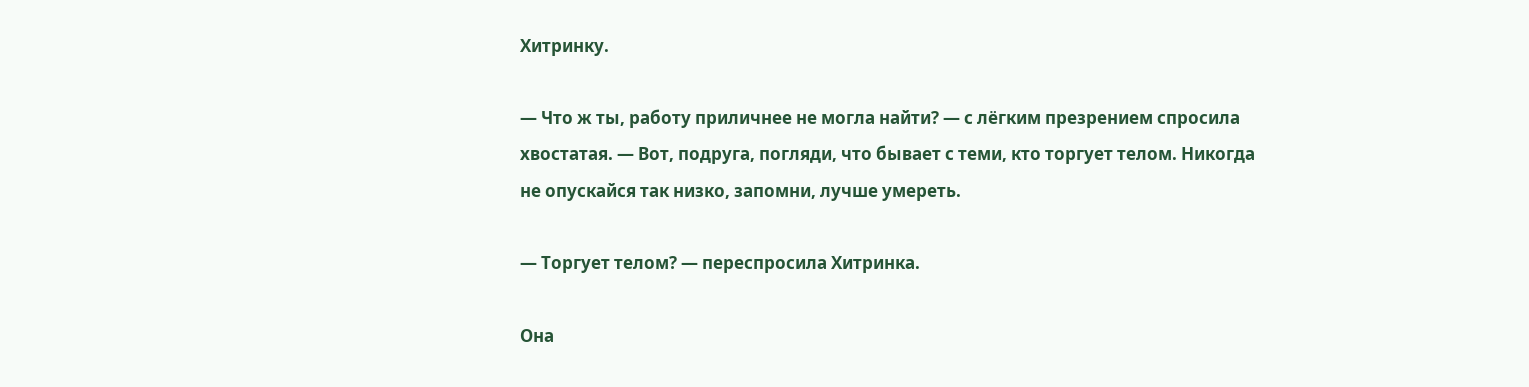Хитринку.

— Что ж ты, работу приличнее не могла найти? — с лёгким презрением спросила хвостатая. — Вот, подруга, погляди, что бывает с теми, кто торгует телом. Никогда не опускайся так низко, запомни, лучше умереть.

— Торгует телом? — переспросила Хитринка.

Она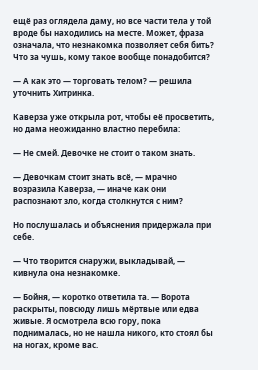ещё раз оглядела даму, но все части тела у той вроде бы находились на месте. Может, фраза означала, что незнакомка позволяет себя бить? Что за чушь, кому такое вообще понадобится?

— А как это — торговать телом? — решила уточнить Хитринка.

Каверза уже открыла рот, чтобы её просветить, но дама неожиданно властно перебила:

— Не смей. Девочке не стоит о таком знать.

— Девочкам стоит знать всё, — мрачно возразила Каверза, — иначе как они распознают зло, когда столкнутся с ним?

Но послушалась и объяснения придержала при себе.

— Что творится снаружи, выкладывай, — кивнула она незнакомке.

— Бойня, — коротко ответила та. — Ворота раскрыты, повсюду лишь мёртвые или едва живые. Я осмотрела всю гору, пока поднималась, но не нашла никого, кто стоял бы на ногах, кроме вас.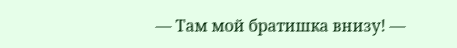— Там мой братишка внизу! —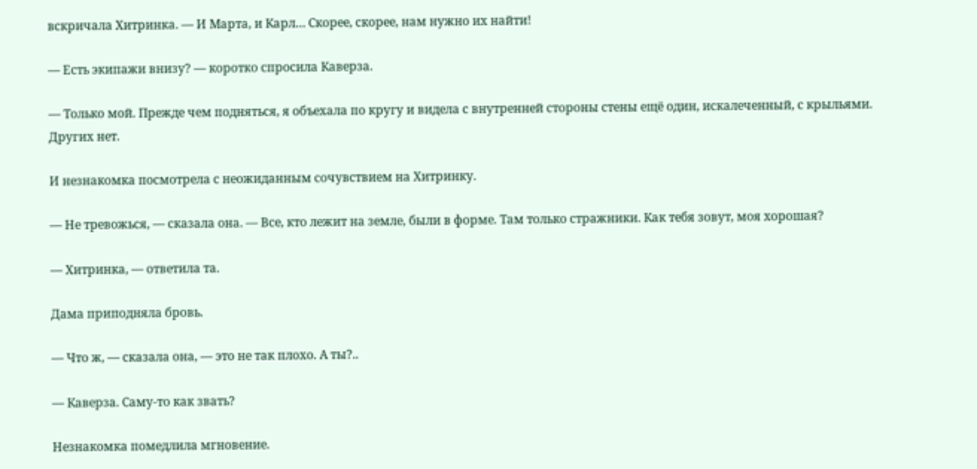вскричала Хитринка. — И Марта, и Карл… Скорее, скорее, нам нужно их найти!

— Есть экипажи внизу? — коротко спросила Каверза.

— Только мой. Прежде чем подняться, я объехала по кругу и видела с внутренней стороны стены ещё один, искалеченный, с крыльями. Других нет.

И незнакомка посмотрела с неожиданным сочувствием на Хитринку.

— Не тревожься, — сказала она. — Все, кто лежит на земле, были в форме. Там только стражники. Как тебя зовут, моя хорошая?

— Хитринка, — ответила та.

Дама приподняла бровь.

— Что ж, — сказала она, — это не так плохо. А ты?..

— Каверза. Саму-то как звать?

Незнакомка помедлила мгновение.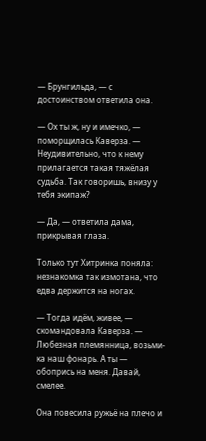— Брунгильда, — с достоинством ответила она.

— Ох ты ж, ну и имечко, — поморщилась Каверза. — Неудивительно, что к нему прилагается такая тяжёлая судьба. Так говоришь, внизу у тебя экипаж?

— Да, — ответила дама, прикрывая глаза.

Только тут Хитринка поняла: незнакомка так измотана, что едва держится на ногах.

— Тогда идём, живее, — скомандовала Каверза. — Любезная племянница, возьми-ка наш фонарь. А ты — обопрись на меня. Давай, смелее.

Она повесила ружьё на плечо и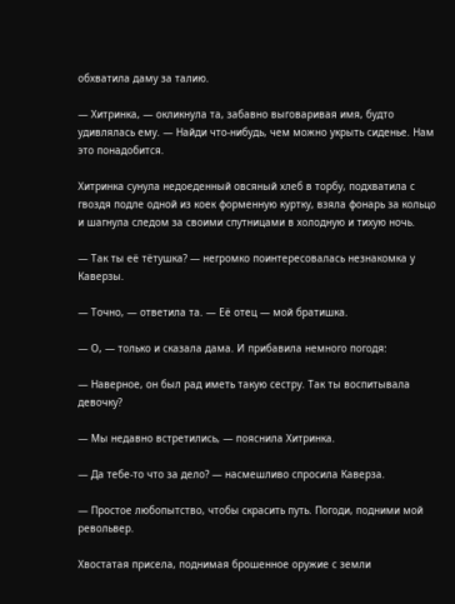обхватила даму за талию.

— Хитринка, — окликнула та, забавно выговаривая имя, будто удивлялась ему. — Найди что-нибудь, чем можно укрыть сиденье. Нам это понадобится.

Хитринка сунула недоеденный овсяный хлеб в торбу, подхватила с гвоздя подле одной из коек форменную куртку, взяла фонарь за кольцо и шагнула следом за своими спутницами в холодную и тихую ночь.

— Так ты её тётушка? — негромко поинтересовалась незнакомка у Каверзы.

— Точно, — ответила та. — Её отец — мой братишка.

— О, — только и сказала дама. И прибавила немного погодя:

— Наверное, он был рад иметь такую сестру. Так ты воспитывала девочку?

— Мы недавно встретились, — пояснила Хитринка.

— Да тебе-то что за дело? — насмешливо спросила Каверза.

— Простое любопытство, чтобы скрасить путь. Погоди, подними мой револьвер.

Хвостатая присела, поднимая брошенное оружие с земли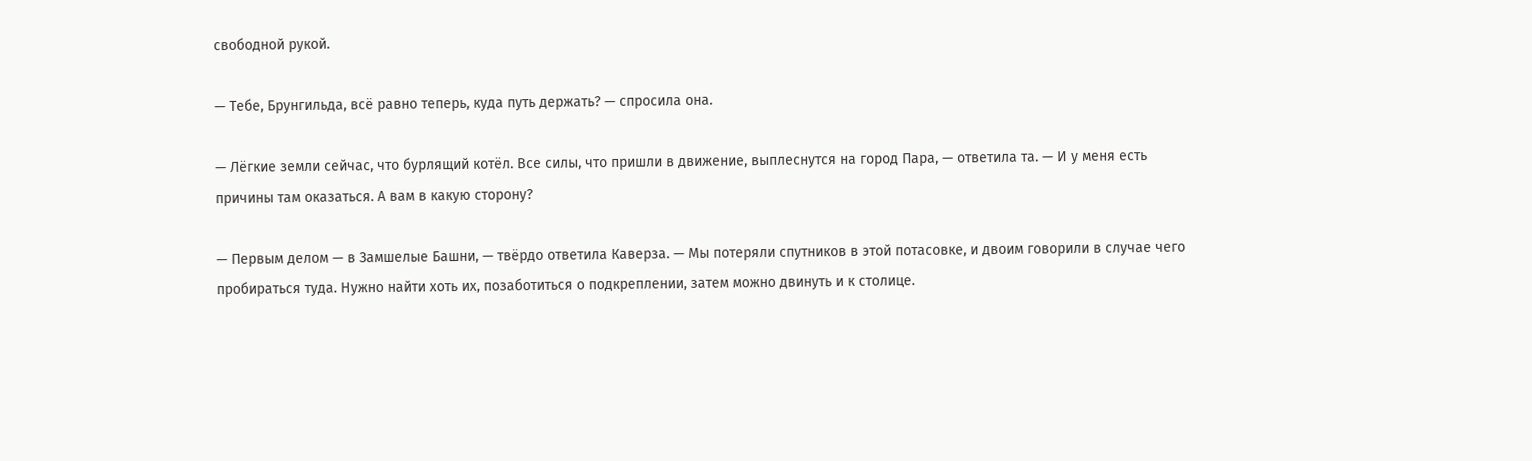свободной рукой.

— Тебе, Брунгильда, всё равно теперь, куда путь держать? — спросила она.

— Лёгкие земли сейчас, что бурлящий котёл. Все силы, что пришли в движение, выплеснутся на город Пара, — ответила та. — И у меня есть причины там оказаться. А вам в какую сторону?

— Первым делом — в Замшелые Башни, — твёрдо ответила Каверза. — Мы потеряли спутников в этой потасовке, и двоим говорили в случае чего пробираться туда. Нужно найти хоть их, позаботиться о подкреплении, затем можно двинуть и к столице.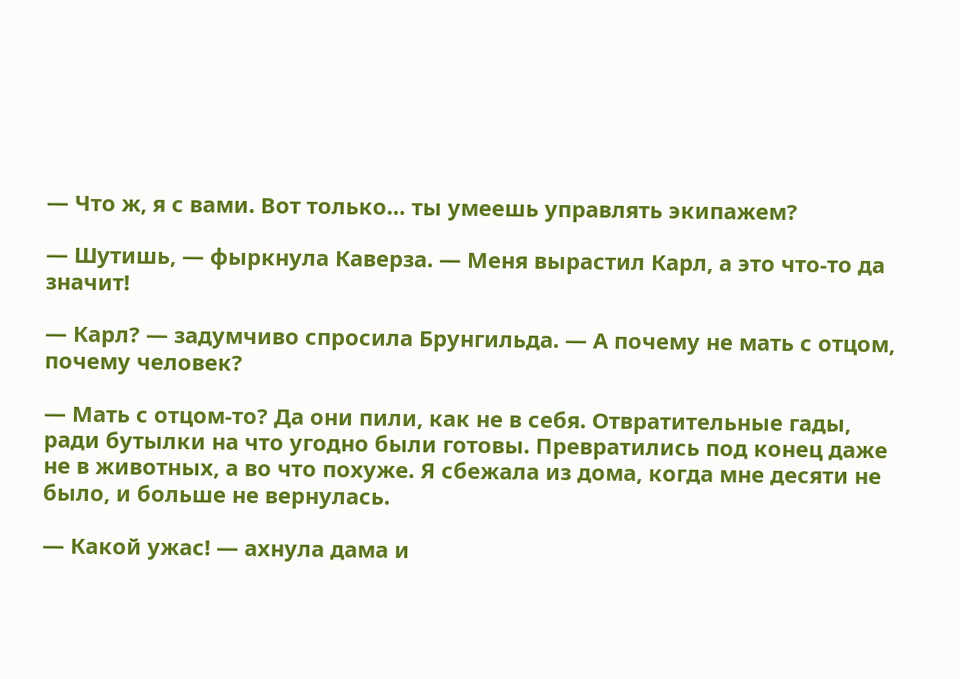— Что ж, я с вами. Вот только… ты умеешь управлять экипажем?

— Шутишь, — фыркнула Каверза. — Меня вырастил Карл, а это что-то да значит!

— Карл? — задумчиво спросила Брунгильда. — А почему не мать с отцом, почему человек?

— Мать с отцом-то? Да они пили, как не в себя. Отвратительные гады, ради бутылки на что угодно были готовы. Превратились под конец даже не в животных, а во что похуже. Я сбежала из дома, когда мне десяти не было, и больше не вернулась.

— Какой ужас! — ахнула дама и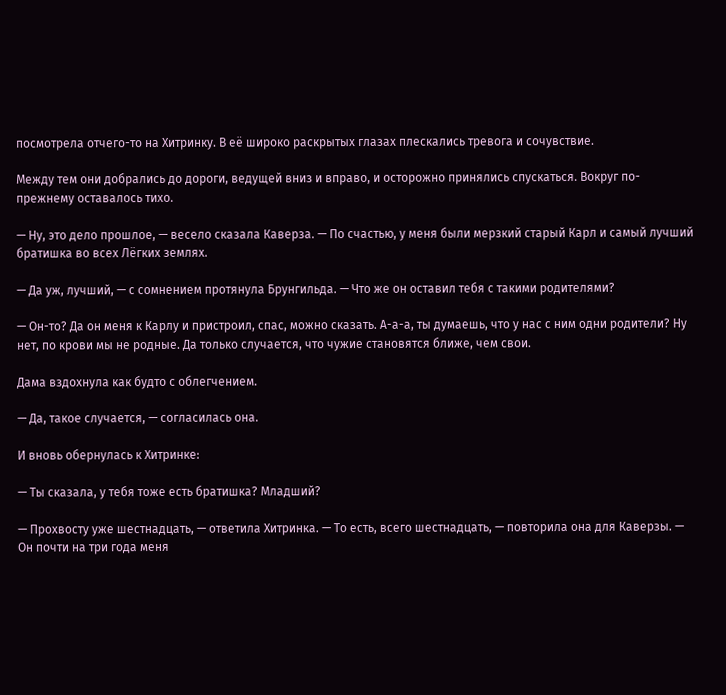посмотрела отчего-то на Хитринку. В её широко раскрытых глазах плескались тревога и сочувствие.

Между тем они добрались до дороги, ведущей вниз и вправо, и осторожно принялись спускаться. Вокруг по-прежнему оставалось тихо.

— Ну, это дело прошлое, — весело сказала Каверза. — По счастью, у меня были мерзкий старый Карл и самый лучший братишка во всех Лёгких землях.

— Да уж, лучший, — с сомнением протянула Брунгильда. — Что же он оставил тебя с такими родителями?

— Он-то? Да он меня к Карлу и пристроил, спас, можно сказать. А-а-а, ты думаешь, что у нас с ним одни родители? Ну нет, по крови мы не родные. Да только случается, что чужие становятся ближе, чем свои.

Дама вздохнула как будто с облегчением.

— Да, такое случается, — согласилась она.

И вновь обернулась к Хитринке:

— Ты сказала, у тебя тоже есть братишка? Младший?

— Прохвосту уже шестнадцать, — ответила Хитринка. — То есть, всего шестнадцать, — повторила она для Каверзы. — Он почти на три года меня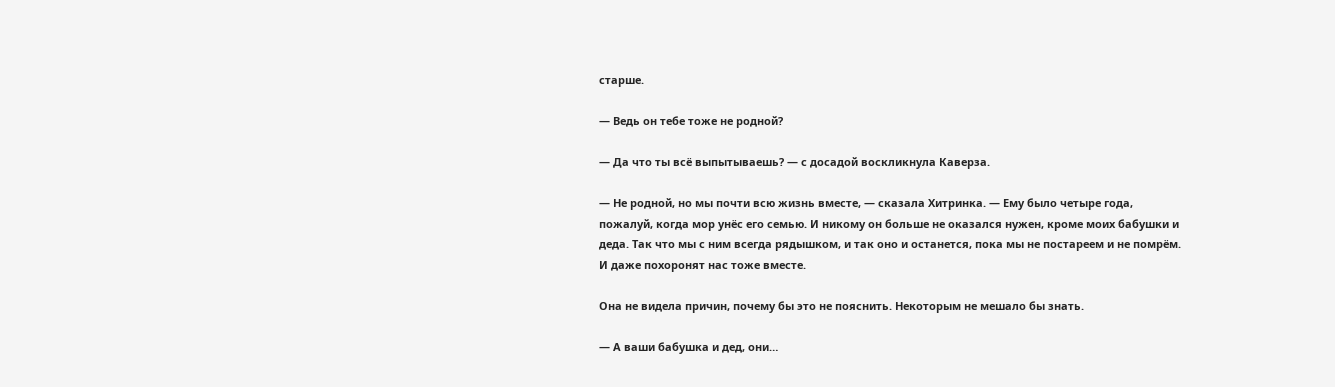старше.

— Ведь он тебе тоже не родной?

— Да что ты всё выпытываешь? — с досадой воскликнула Каверза.

— Не родной, но мы почти всю жизнь вместе, — сказала Хитринка. — Ему было четыре года, пожалуй, когда мор унёс его семью. И никому он больше не оказался нужен, кроме моих бабушки и деда. Так что мы с ним всегда рядышком, и так оно и останется, пока мы не постареем и не помрём. И даже похоронят нас тоже вместе.

Она не видела причин, почему бы это не пояснить. Некоторым не мешало бы знать.

— А ваши бабушка и дед, они…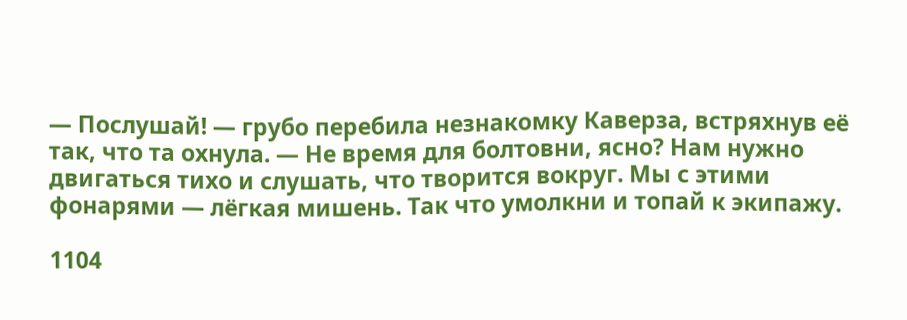— Послушай! — грубо перебила незнакомку Каверза, встряхнув её так, что та охнула. — Не время для болтовни, ясно? Нам нужно двигаться тихо и слушать, что творится вокруг. Мы с этими фонарями — лёгкая мишень. Так что умолкни и топай к экипажу.

1104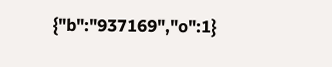{"b":"937169","o":1}